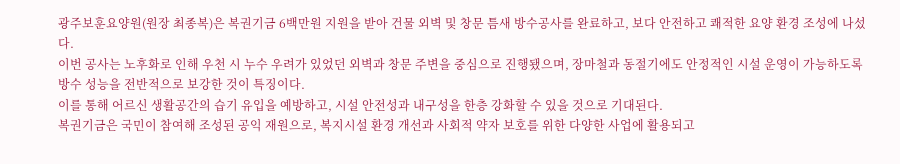광주보훈요양원(원장 최종복)은 복권기금 6백만원 지원을 받아 건물 외벽 및 창문 틈새 방수공사를 완료하고, 보다 안전하고 쾌적한 요양 환경 조성에 나섰다.
이번 공사는 노후화로 인해 우천 시 누수 우려가 있었던 외벽과 창문 주변을 중심으로 진행됐으며, 장마철과 동절기에도 안정적인 시설 운영이 가능하도록 방수 성능을 전반적으로 보강한 것이 특징이다.
이를 통해 어르신 생활공간의 습기 유입을 예방하고, 시설 안전성과 내구성을 한층 강화할 수 있을 것으로 기대된다.
복권기금은 국민이 참여해 조성된 공익 재원으로, 복지시설 환경 개선과 사회적 약자 보호를 위한 다양한 사업에 활용되고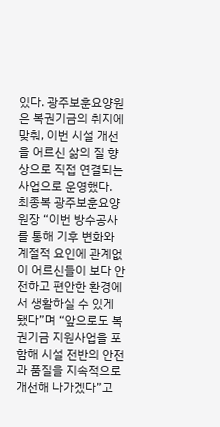있다. 광주보훈요양원은 복권기금의 취지에 맞춰, 이번 시설 개선을 어르신 삶의 질 향상으로 직접 연결되는 사업으로 운영했다.
최종복 광주보훈요양원장 “이번 방수공사를 통해 기후 변화와 계절적 요인에 관계없이 어르신들이 보다 안전하고 편안한 환경에서 생활하실 수 있게 됐다”며 “앞으로도 복권기금 지원사업을 포함해 시설 전반의 안전과 품질을 지속적으로 개선해 나가겠다”고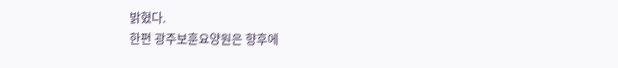밝혔다.
한편 광주보훈요양원은 향후에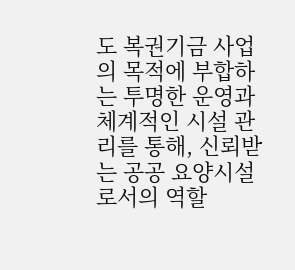도 복권기금 사업의 목적에 부합하는 투명한 운영과 체계적인 시설 관리를 통해, 신뢰받는 공공 요양시설로서의 역할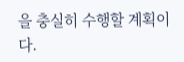을 충실히 수행할 계획이다.